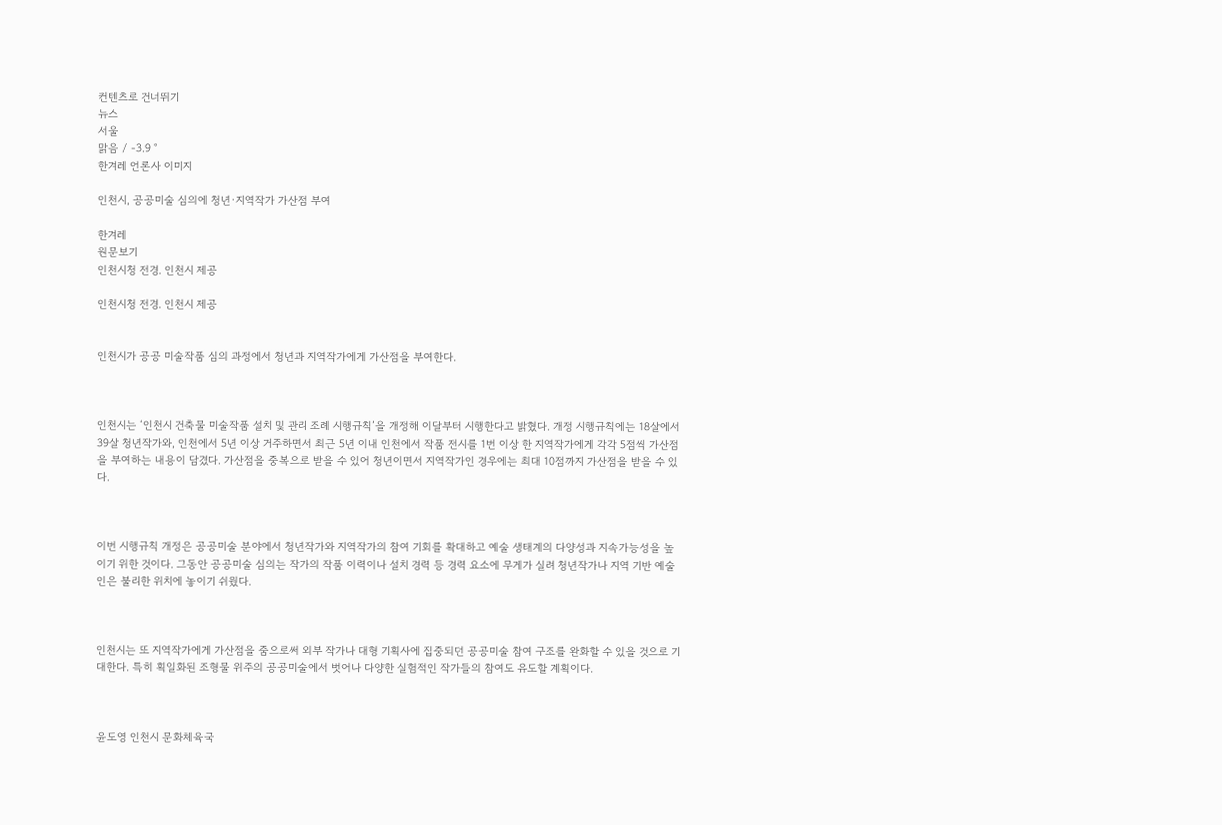컨텐츠로 건너뛰기
뉴스
서울
맑음 / -3.9 °
한겨레 언론사 이미지

인천시, 공공미술 심의에 청년·지역작가 가산점 부여

한겨레
원문보기
인천시청 전경. 인천시 제공

인천시청 전경. 인천시 제공


인천시가 공공 미술작품 심의 과정에서 청년과 지역작가에게 가산점을 부여한다.



인천시는 ‘인천시 건축물 미술작품 설치 및 관리 조례 시행규칙’을 개정해 이달부터 시행한다고 밝혔다. 개정 시행규칙에는 18살에서 39살 청년작가와, 인천에서 5년 이상 거주하면서 최근 5년 이내 인천에서 작품 전시를 1번 이상 한 지역작가에게 각각 5점씩 가산점을 부여하는 내용이 담겼다. 가산점을 중복으로 받을 수 있어 청년이면서 지역작가인 경우에는 최대 10점까지 가산점을 받을 수 있다.



이번 시행규칙 개정은 공공미술 분야에서 청년작가와 지역작가의 참여 기회를 확대하고 예술 생태계의 다양성과 지속가능성을 높이기 위한 것이다. 그동안 공공미술 심의는 작가의 작품 이력이나 설치 경력 등 경력 요소에 무게가 실려 청년작가나 지역 기반 예술인은 불리한 위치에 놓이기 쉬웠다.



인천시는 또 지역작가에게 가산점을 줌으로써 외부 작가나 대형 기획사에 집중되던 공공미술 참여 구조를 완화할 수 있을 것으로 기대한다. 특히 획일화된 조형물 위주의 공공미술에서 벗어나 다양한 실험적인 작가들의 참여도 유도할 계획이다.



윤도영 인천시 문화체육국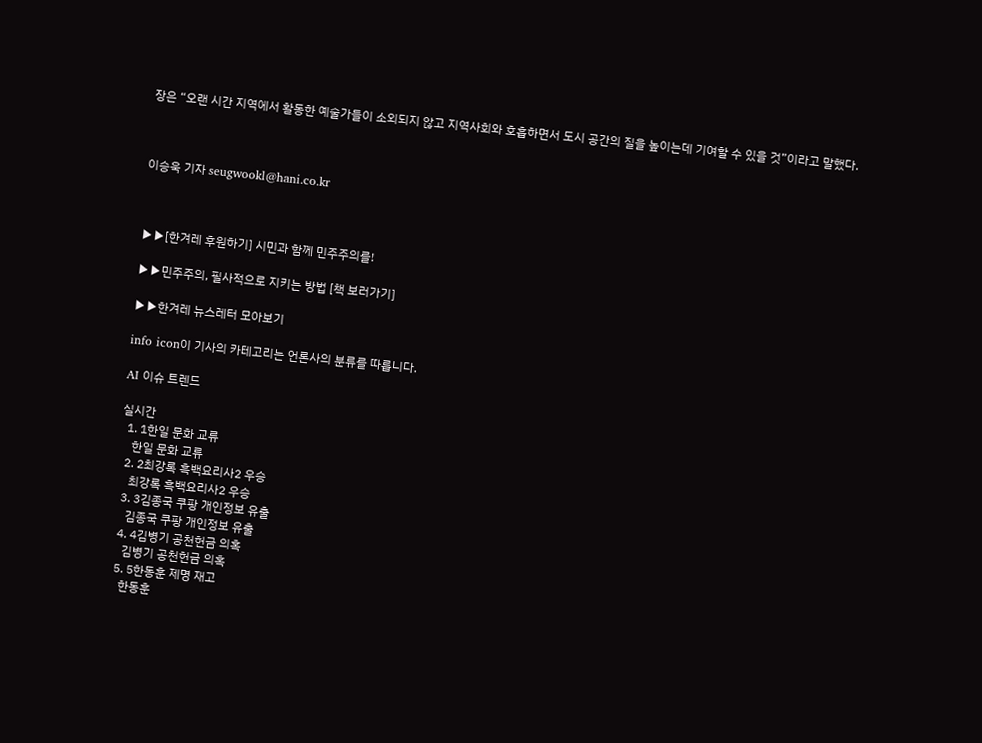장은 “오랜 시간 지역에서 활동한 예술가들이 소외되지 않고 지역사회와 호흡하면서 도시 공간의 질을 높이는데 기여할 수 있을 것”이라고 말했다.



이승욱 기자 seugwookl@hani.co.kr



▶▶[한겨레 후원하기] 시민과 함께 민주주의를!

▶▶민주주의, 필사적으로 지키는 방법 [책 보러가기]

▶▶한겨레 뉴스레터 모아보기

info icon이 기사의 카테고리는 언론사의 분류를 따릅니다.

AI 이슈 트렌드

실시간
  1. 1한일 문화 교류
    한일 문화 교류
  2. 2최강록 흑백요리사2 우승
    최강록 흑백요리사2 우승
  3. 3김종국 쿠팡 개인정보 유출
    김종국 쿠팡 개인정보 유출
  4. 4김병기 공천헌금 의혹
    김병기 공천헌금 의혹
  5. 5한동훈 제명 재고
    한동훈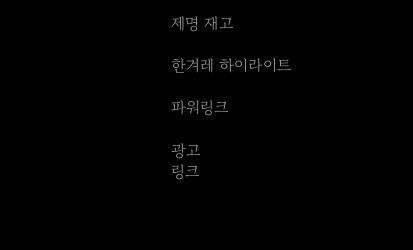제명 재고

한겨레 하이라이트

파워링크

광고
링크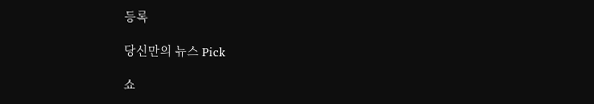등록

당신만의 뉴스 Pick

쇼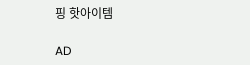핑 핫아이템

AD